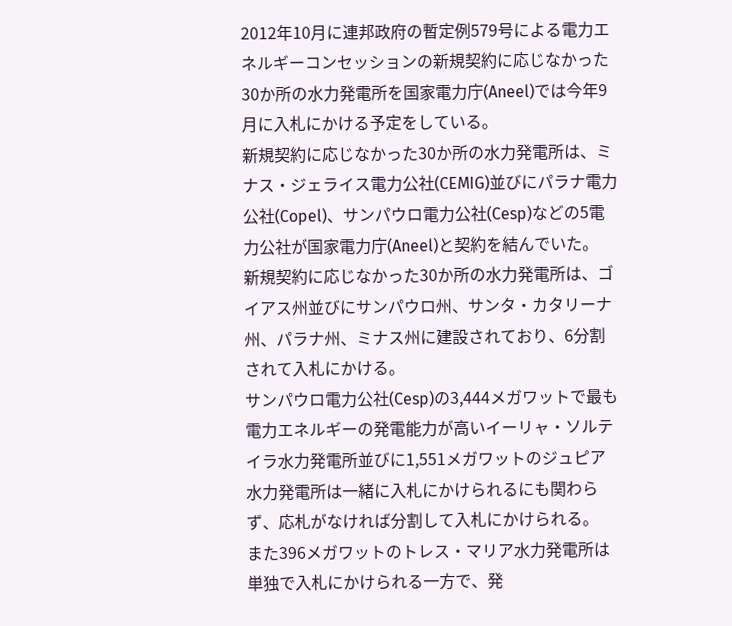2012年10月に連邦政府の暫定例579号による電力エネルギーコンセッションの新規契約に応じなかった30か所の水力発電所を国家電力庁(Aneel)では今年9月に入札にかける予定をしている。
新規契約に応じなかった30か所の水力発電所は、ミナス・ジェライス電力公社(CEMIG)並びにパラナ電力公社(Copel)、サンパウロ電力公社(Cesp)などの5電力公社が国家電力庁(Aneel)と契約を結んでいた。
新規契約に応じなかった30か所の水力発電所は、ゴイアス州並びにサンパウロ州、サンタ・カタリーナ州、パラナ州、ミナス州に建設されており、6分割されて入札にかける。
サンパウロ電力公社(Cesp)の3,444メガワットで最も電力エネルギーの発電能力が高いイーリャ・ソルテイラ水力発電所並びに1,551メガワットのジュピア水力発電所は一緒に入札にかけられるにも関わらず、応札がなければ分割して入札にかけられる。
また396メガワットのトレス・マリア水力発電所は単独で入札にかけられる一方で、発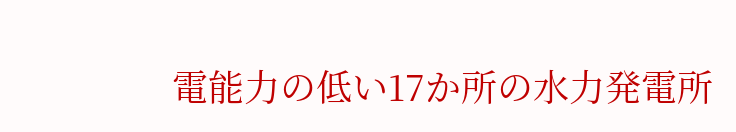電能力の低い17か所の水力発電所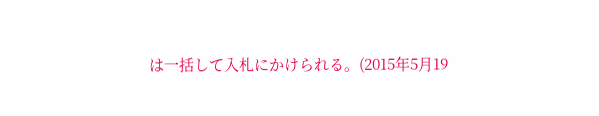は一括して入札にかけられる。(2015年5月19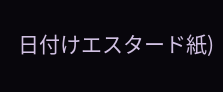日付けエスタード紙)